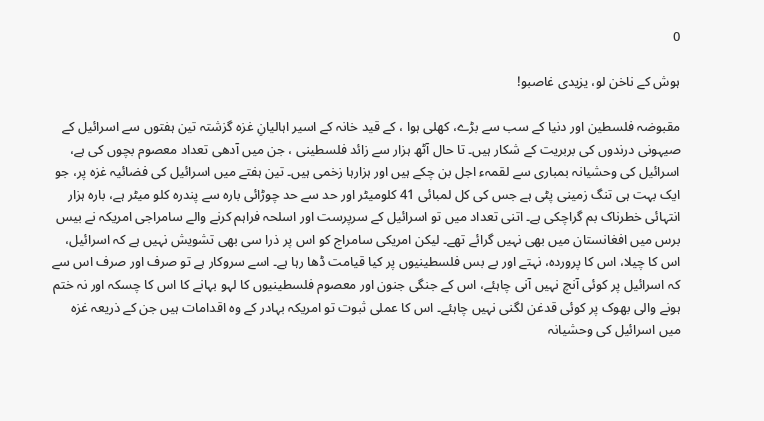0

ہوش کے ناخن لو، یزیدی غاصبو!

مقبوضہ فلسطین اور دنیا کے سب سے بڑے، کھلی ہوا ، کے قید خانہ کے اسیر اہالیانِ غزہ گزشتہ تین ہفتوں سے اسرائیل کے صیہونی درندوں کی بربریت کے شکار ہیں۔ تا حال آٹھ ہزار سے زائد فلسطینی ، جن میں آدھی تعداد معصوم بچوں کی ہے، اسرائیل کی وحشیانہ بمباری سے لقمہء اجل بن چکے ہیں اور ہزارہا زخمی ہیں۔ تین ہفتے میں اسرائیل کی فضائیہ غزہ پر، جو ایک بہت ہی تنگ زمینی پٹی ہے جس کی کل لمبائی 41 کلومیٹر اور حد سے حد چوڑائی بارہ سے پندرہ کلو میٹر ہے، بارہ ہزار انتہائی خطرناک بم گراچکی ہے۔ اتنی تعداد میں تو اسرائیل کے سرپرست اور اسلحہ فراہم کرنے والے سامراجی امریکہ نے بیس برس میں افغانستان میں بھی نہیں گرائے تھے۔ لیکن امریکی سامراج کو اس پر ذرا سی بھی تشویش نہیں ہے کہ اسرائیل، اس کا چیلا، اس کا پروردہ، نہتے اور بے بس فلسطینیوں پر کیا قیامت ڈھا رہا ہے۔ اسے سروکار ہے تو صرف اور صرف اس سے کہ اسرائیل پر کوئی آنچ نہیں آنی چاہئے، اس کے جنگی جنون اور معصوم فلسطینیوں کا لہو بہانے کا اس کا چسکہ اور نہ ختم ہونے والی بھوک پر کوئی قدغن لگنی نہیں چاہئے۔ اس کا عملی ثبوت تو امریکہ بہادر کے وہ اقدامات ہیں جن کے ذریعہ غزہ میں اسرائیل کی وحشیانہ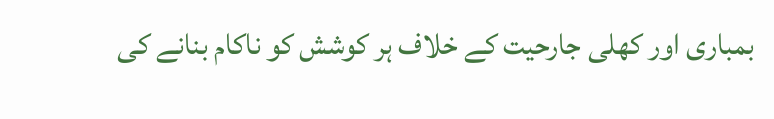بمباری اور کھلی جارحیت کے خلاف ہر کوشش کو ناکام بنانے کی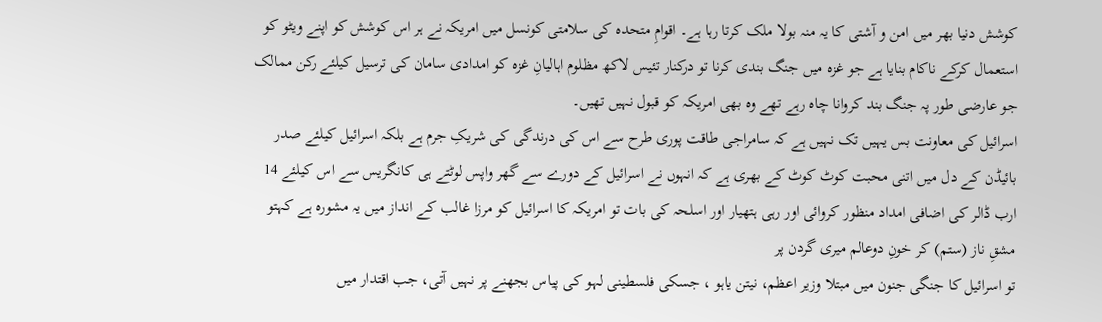کوشش دنیا بھر میں امن و آشتی کا یہ منہ بولا ملک کرتا رہا ہے۔ اقوامِ متحدہ کی سلامتی کونسل میں امریکہ نے ہر اس کوشش کو اپنے ویٹو کو استعمال کرکے ناکام بنایا ہے جو غزہ میں جنگ بندی کرنا تو درکنار تئیس لاکھ مظلوم اہالیانِ غزہ کو امدادی سامان کی ترسیل کیلئے رکن ممالک جو عارضی طور پہ جنگ بند کروانا چاہ رہے تھے وہ بھی امریکہ کو قبول نہیں تھیں۔
اسرائیل کی معاونت بس یہیں تک نہیں ہے کہ سامراجی طاقت پوری طرح سے اس کی درندگی کی شریکِ جرم ہے بلکہ اسرائیل کیلئے صدر بائیڈن کے دل میں اتنی محبت کوٹ کوٹ کے بھری ہے کہ انہوں نے اسرائیل کے دورے سے گھر واپس لوٹتے ہی کانگریس سے اس کیلئے 14 ارب ڈالر کی اضافی امداد منظور کروائی اور رہی ہتھیار اور اسلحہ کی بات تو امریکہ کا اسرائیل کو مرزا غالب کے انداز میں یہ مشورہ ہے کہتو مشقِ ناز (ستم) کر خونِ دوعالم میری گردن پر
تو اسرائیل کا جنگی جنون میں مبتلا وزیر اعظم، نیتن یاہو ، جسکی فلسطینی لہو کی پیاس بجھنے پر نہیں آتی، جب اقتدار میں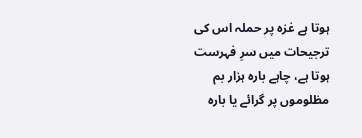ہوتا ہے غزہ پر حملہ اس کی ترجیحات میں سرِ فہرست ہوتا ہے، چاہے بارہ ہزار بم مظلوموں پر گرائے یا بارہ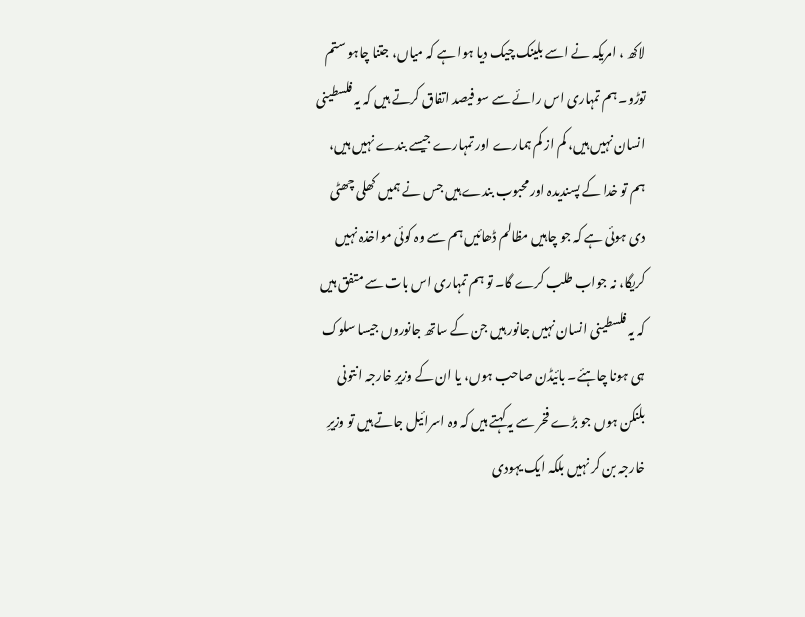لاکھ ، امریکہ نے اسے بلینک چیک دیا ہوا ہے کہ میاں، جتنا چاہو ستم توڑو۔ ہم تمہاری اس رائے سے سو فیصد اتفاق کرتے ہیں کہ یہ فلسطینی انسان نہیں ہیں، کم از کم ہمارے اور تمہارے جیسے بندے نہیں ہیں، ہم تو خدا کے پسندیدہ اور محبوب بندے ہیں جس نے ہمیں کھلی چھٹی دی ہوئی ہے کہ جو چاہیں مظالم ڈھائیں ہم سے وہ کوئی مواخذہ نہیں کریگا، نہ جواب طلب کرے گا۔ تو ہم تمہاری اس بات سے متفق ہیں کہ یہ فلسطینی انسان نہیں جانور ہیں جن کے ساتھ جانوروں جیسا سلوک ہی ہونا چاہئے۔ بائیڈن صاحب ہوں، یا ان کے وزیرِ خارجہ انتونی بلنکن ہوں جو بڑے فخر سے یہ کہتے ہیں کہ وہ اسرائیل جاتے ہیں تو وزیرِ خارجہ بن کر نہیں بلکہ ایک یہودی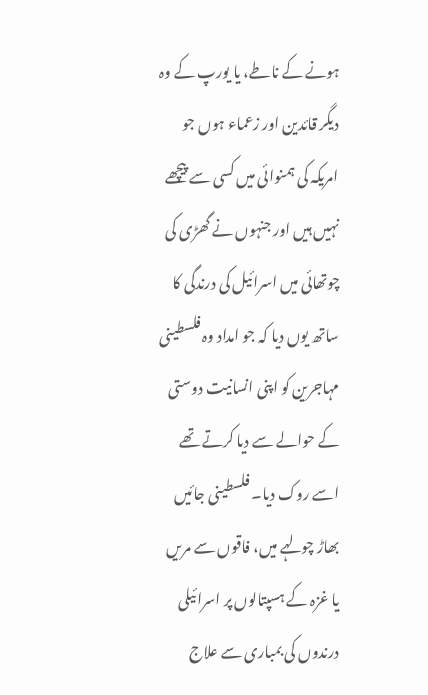ہونے کے ناطے، یا یورپ کے وہ دیگر قائدین اور زعماء ہوں جو امریکہ کی ہمنوائی میں کسی سے پیچھے نہیں ہیں اور جنہوں نے گھڑی کی چوتھائی میں اسرائیل کی درندگی کا ساتھ یوں دیا کہ جو امداد وہ فلسطینی مہاجرین کو اپنی انسانیت دوستی کے حوالے سے دیا کرتے تھے اسے روک دیا۔ فلسطینی جائیں بھاڑ چولہے میں، فاقوں سے مریں یا غزہ کے ہسپتالوں پر اسرائیلی درندوں کی بمباری سے علاج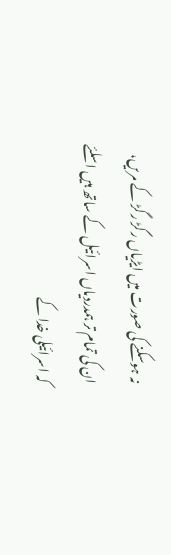نہ ہوسکنے کی صورت میں ایڑیاں رگڑ رگڑ کے مریں، ان کی تمام تر ہمدردیاں اسرائیل کے ساتھ ہیں اسلئے کہ اسرائیلی خدا کے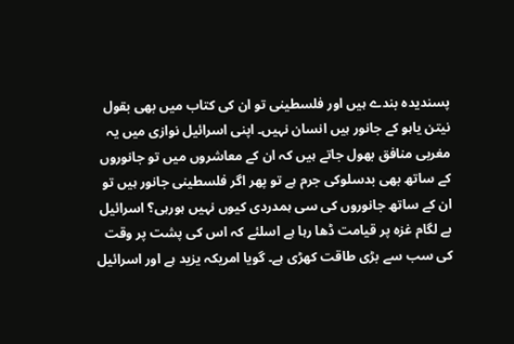پسندیدہ بندے ہیں اور فلسطینی تو ان کی کتاب میں بھی بقول نیتن یاہو کے جانور ہیں انسان نہیں۔ اپنی اسرائیل نوازی میں یہ مغربی منافق بھول جاتے ہیں کہ ان کے معاشروں میں تو جانوروں کے ساتھ بھی بدسلوکی جرم ہے تو پھر اگر فلسطینی جانور ہیں تو ان کے ساتھ جانوروں کی سی ہمدردی کیوں نہیں ہورہی؟ اسرائیل بے لگام غزہ پر قیامت ڈھا رہا ہے اسلئے کہ اس کی پشت پر وقت کی سب سے بڑی طاقت کھڑی ہے۔ گویا امریکہ یزید ہے اور اسرائیل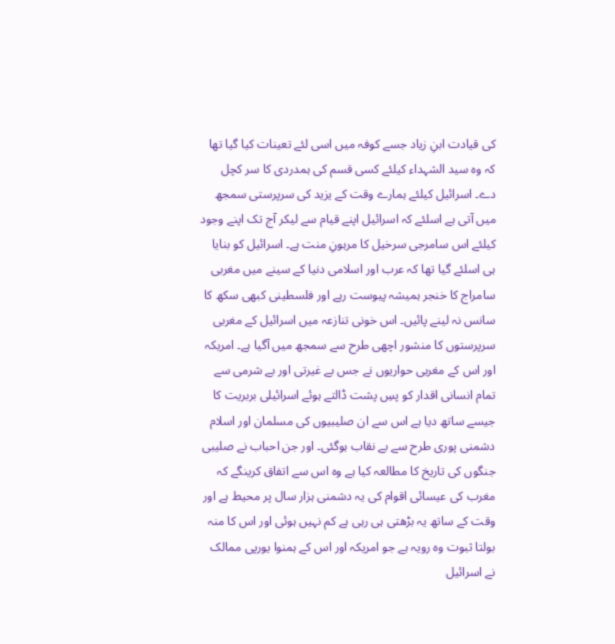کی قیادت ابنِ زیاد جسے کوفہ میں اسی لئے تعینات کیا گیا تھا کہ وہ سید الشہداء کیلئے کسی قسم کی ہمدردی کا سر کچل دے۔ اسرائیل کیلئے ہمارے وقت کے یزید کی سرپرستی سمجھ میں آتی ہے اسلئے کہ اسرائیل اپنے قیام سے لیکر آج تک اپنے وجود کیلئے اس سامرجی سرخیل کا مرہونِ منت ہے۔ اسرائیل کو بنایا ہی اسلئے گیا تھا کہ عرب اور اسلامی دنیا کے سینے میں مغربی سامراج کا خنجر ہمیشہ پیوست رہے اور فلسطینی کبھی سکھ کا سانس نہ لینے پائیں۔ اس خونی تنازعہ میں اسرائیل کے مغربی سرپرستوں کا منشور اچھی طرح سے سمجھ میں آگیا ہے۔ امریکہ اور اس کے مغربی حواریوں نے جس بے غیرتی اور بے شرمی سے تمام انسانی اقدار کو پسِ پشت ڈالتے ہوئے اسرائیلی بربریت کا جیسے ساتھ دیا ہے اس سے ان صلیبیوں کی مسلمان اور اسلام دشمنی پوری طرح سے بے نقاب ہوگئی۔ اور جن احباب نے صلیبی جنگوں کی تاریخ کا مطالعہ کیا ہے وہ اس سے اتفاق کرینگے کہ مغرب کی عیسائی اقوام کی یہ دشمنی ہزار سال پر محیط ہے اور وقت کے ساتھ یہ بڑھتی ہی رہی ہے کم نہیں ہوئی اور اس کا منہ بولتا ثبوت وہ رویہ ہے جو امریکہ اور اس کے ہمنوا یورپی ممالک نے اسرائیل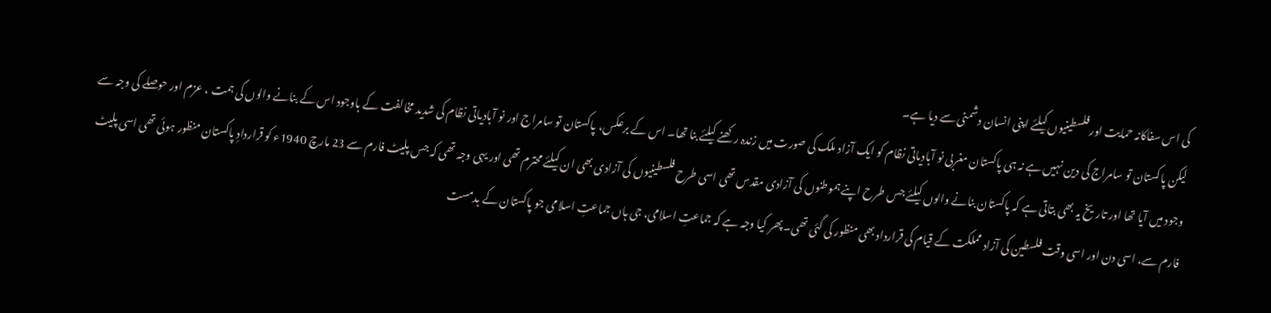کی اس سفاکانہ حمایت اور فلسطینیوں کیلئے اپنی انسان دشمنی سے دیا ہے۔
لیکن پاکستان تو سامراج کی دین نہیں ہے نہ ہی پاکستان مغربی نو آبادیاتی نظام کو ایک آزاد ملک کی صورت میں زندہ رکھنے کیلئے بنا تھا۔ اس کے برعکس، پاکستان تو سامراج اور نو آبادیاتی نظام کی شدید مخالفت کے باوجود اس کے بنانے والوں کی ہمت ، عزم اور حوصلے کی وجہ سے وجود میں آیا تھا اور تاریخ یہ بھی بتاتی ہے کہ پاکستان بنانے والوں کیلئے جس طرح اپنے ہموطنوں کی آزادی مقدس تھی اسی طرح فلسطینیوں کی آزادی بھی ان کیلئے محترم تھی اور یہی وجہ تھی کہ جس پلیٹ فارم سے 23 مارچ 1940ء کو قراردادِ پاکستان منظور ہوئی تھی اسی پلیٹ فارم سے، اسی دن اور اسی وقت فلسطین کی آزاد مملکت کے قیام کی قرارداد بھی منظور کی گئی تھی۔ پھر کیا وجہ ہے کہ جماعتِ اسلامی، جی ہاں جماعتِ اسلامی جو پاکستان کے بدمست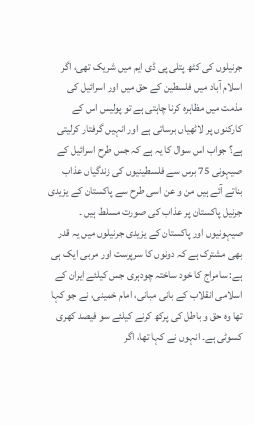جرنیلوں کی کٹھ پتلی پی ڈی ایم میں شریک تھی، اگر اسلام آباد میں فلسطین کے حق میں اور اسرائیل کی مذمت میں مظاہرہ کرنا چاہتی ہے تو پولیس اس کے کارکنوں پر لاٹھیاں برساتی ہے اور انہیں گرفتار کرلیتی ہے؟ جواب اس سوال کا یہ ہے کہ جس طرح اسرائیل کے صیہونی 75 برس سے فلسطینیوں کی زندگیاں عذاب بناتے آئے ہیں من و عن اسی طرح سے پاکستان کے یزیدی جرنیل پاکستان پر عذاب کی صورت مسلط ہیں ۔ صیہونیوں اور پاکستان کے یزیدی جرنیلوں میں یہ قدر بھی مشترک ہے کہ دونوں کا سرپرست اور مربی ایک ہی ہے: سامراج کا خود ساختہ چودہری جس کیلئے ایران کے اسلامی انقلاب کے بانی مبانی، امام خمینی، نے جو کہا تھا وہ حق و باطل کی پرکھ کرنے کیلئے سو فیصد کھری کسوٹی ہے۔ انہوں نے کہا تھا، اگر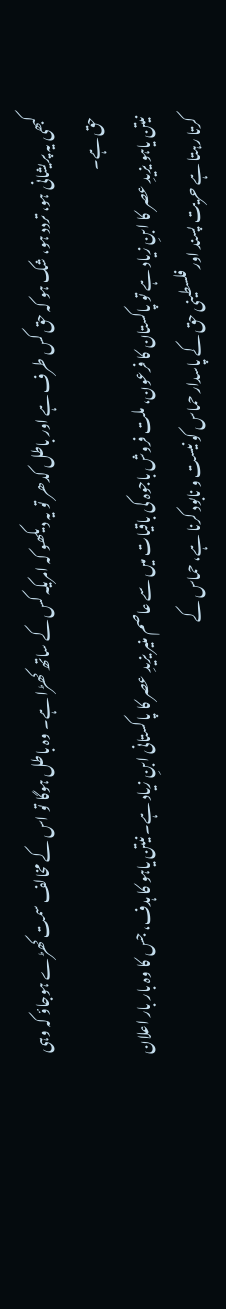کبھی یہ پریشانی ہو، تردد ہو، شک ہو کہ حق کس طرف ہے اور باطل کدھر تو یہ دیکھو کہ امریکہ کس کے ساتھ کھڑا ہے۔ وہ باطل ہوگا تو اس کے مخالف سمت کھڑے ہوجاؤ کہ وہی حق ہے۔
نیتن یاہو یزیدِ عصر کا ابنِ زیاد ہے تو پاکستان کا فرعون، ملت فروش باجوہ کی باقیات میں سے عاصم منیر یزیدِ عصر کا پاکستانی ابنِ زیاد ہے۔ نیتن یاہو کا ہدف، جس کا وہ بار بار اعلان کرتا رہتا ہے حریت پسند اور فلسطینی حق کے پاسدار حماس کو نیست و نابود کرنا ہے، حماس کے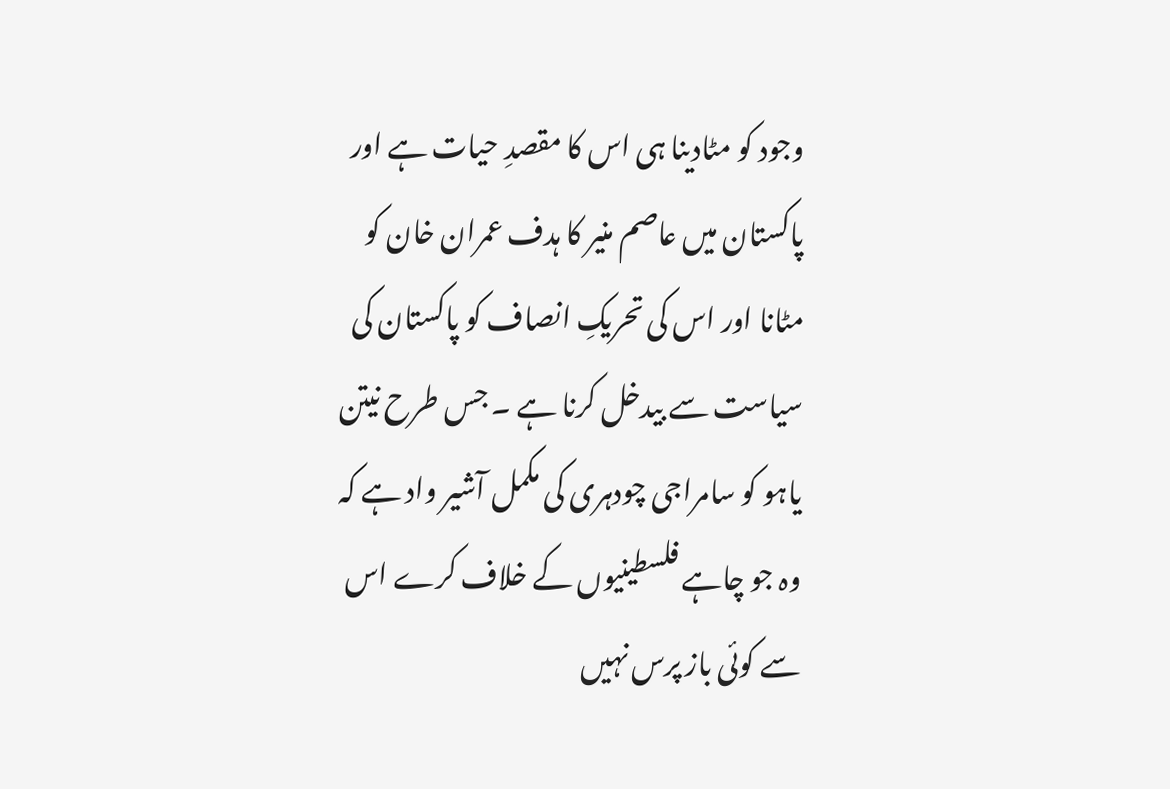وجود کو مٹادینا ہی اس کا مقصدِ حیات ہے اور پاکستان میں عاصم منیر کا ہدف عمران خان کو مٹانا اور اس کی تحریکِ انصاف کو پاکستان کی سیاست سے بیدخل کرنا ہے ۔ جس طرح نیتن یاہو کو سامراجی چودہری کی مکمل آشیر واد ہے کہ وہ جو چاہے فلسطینیوں کے خلاف کرے اس سے کوئی باز پرس نہیں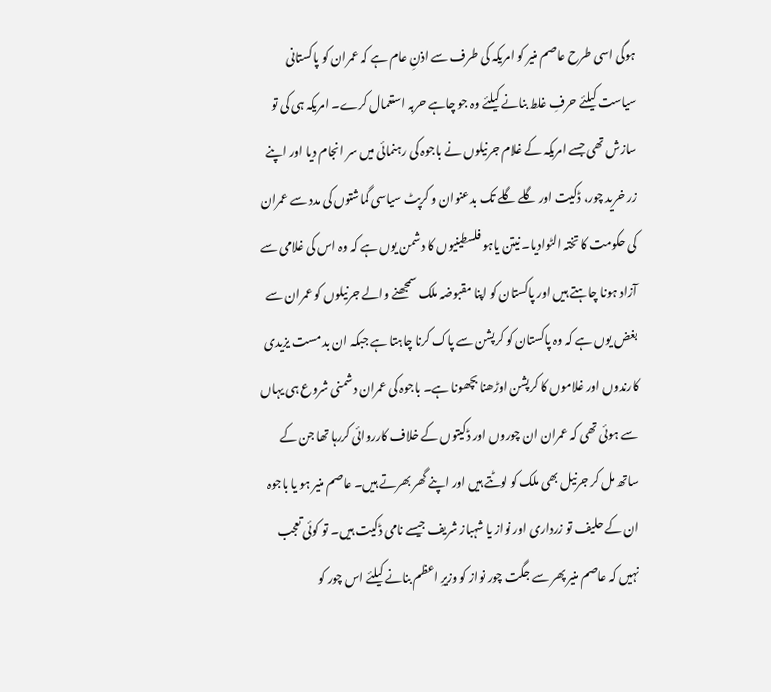ہوگی اسی طرح عاصم منیر کو امریکہ کی طرف سے اذنِ عام ہے کہ عمران کو پاکستانی سیاست کیلئے حرفِ غلط بنانے کیلئے وہ جو چاہے حربہ استعمال کرے۔ امریکہ ہی کی تو سازش تھی جسے امریکہ کے غلام جرنیلوں نے باجوہ کی رہنمائی میں سر انجام دیا اور اپنے زر خرید چور، ڈکیت اور گلے گلے تک بدعنوان و کرپٹ سیاسی گماشتوں کی مدد سے عمران کی حکومت کا تختہ الٹوادیا۔ نیتن یاہو فلسطینیوں کا دشمن یوں ہے کہ وہ اس کی غلامی سے آزاد ہونا چاہتے ہیں اور پاکستان کو اپنا مقبوضہ ملک سمجھنے والے جرنیلوں کو عمران سے بغض یوں ہے کہ وہ پاکستان کو کرپشن سے پاک کرنا چاہتا ہے جبکہ ان بد مست یزیدی کارندوں اور غلاموں کا کرپشن اوڑھنا بچھونا ہے۔ باجوہ کی عمران دشمنی شروع ہی یہاں سے ہوئی تھی کہ عمران ان چوروں اور ڈکیتوں کے خلاف کارروائی کررہا تھا جن کے ساتھ مل کر جرنیل بھی ملک کو لوٹتے ہیں اور اپنے گھر بھرتے ہیں۔ عاصم منیر ہو یا باجوہ ان کے حلیف تو زرداری اور نواز یا شہباز شریف جیسے نامی ڈکیت ہیں۔ تو کوئی تعجب نہیں کہ عاصم منیر پھر سے جگت چور نواز کو وزیرِ اعظم بنانے کیلئے اس چور کو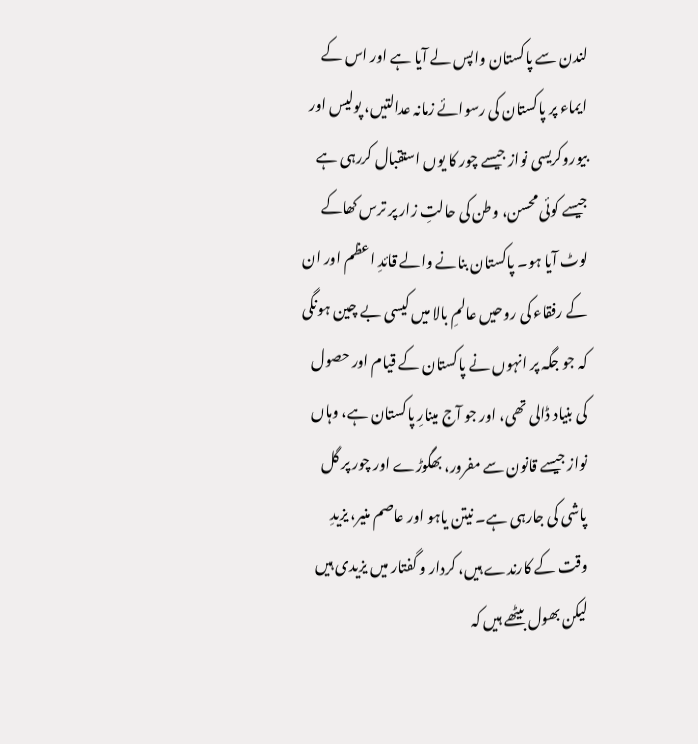لندن سے پاکستان واپس لے آیا ہے اور اس کے ایماء پر پاکستان کی رسوائے زمانہ عدالتیں، پولیس اور بیوروکریسی نواز جیسے چور کا یوں استقبال کررہی ہے جیسے کوئی محسن، وطن کی حالتِ زار پر ترس کھاکے لوٹ آیا ہو۔ پاکستان بنانے والے قائدِ اعظم اور ان کے رفقاء کی روحیں عالمِ بالا میں کیسی بے چین ہونگی کہ جو جگہ پر انہوں نے پاکستان کے قیام اور حصول کی بنیاد ڈالی تھی، اور جو آج مینارِ پاکستان ہے، وہاں نواز جیسے قانون سے مفرور، بھگوڑے اور چور پر گل پاشی کی جارہی ہے۔ نیتن یاہو اور عاصم منیر، یزیدِ وقت کے کارندے ہیں، کردار و گفتار میں یزیدی ہیں لیکن بھول بیٹھے ہیں کہ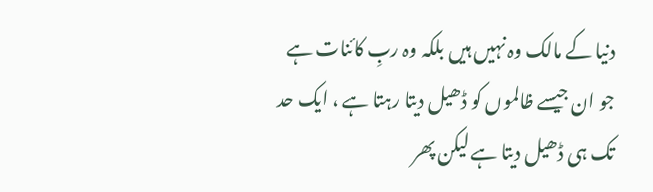دنیا کے مالک وہ نہیں ہیں بلکہ وہ ربِ کائنات ہے جو ان جیسے ظالموں کو ڈھیل دیتا رہتا ہے ، ایک حد تک ہی ڈھیل دیتا ہے لیکن پھر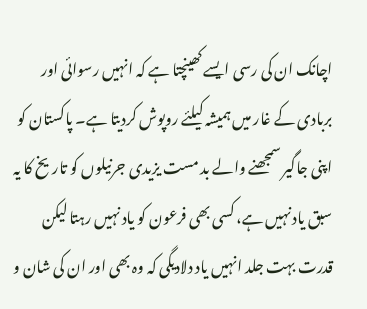اچانک ان کی رسی ایسے کھینچتا ہے کہ انہیں رسوائی اور بربادی کے غار میں ہمیشہ کیلئے روپوش کردیتا ہے۔ پاکستان کو اپنی جاگیر سمجھنے والے بد مست یزیدی جرنیلوں کو تاریخ کا یہ سبق یاد نہیں ہے، کسی بھی فرعون کو یاد نہیں رہتا لیکن قدرت بہت جلد انہیں یاد دلادیگی کہ وہ بھی اور ان کی شان و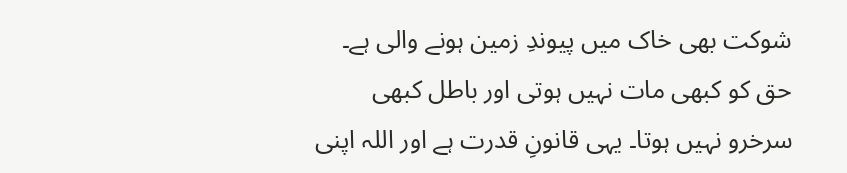شوکت بھی خاک میں پیوندِ زمین ہونے والی ہے۔ حق کو کبھی مات نہیں ہوتی اور باطل کبھی سرخرو نہیں ہوتا۔ یہی قانونِ قدرت ہے اور اللہ اپنی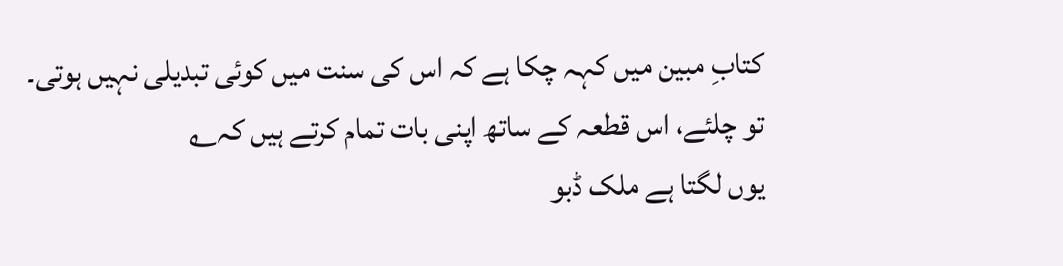کتابِ مبین میں کہہ چکا ہے کہ اس کی سنت میں کوئی تبدیلی نہیں ہوتی۔
تو چلئے، اس قطعہ کے ساتھ اپنی بات تمام کرتے ہیں کہ؎
یوں لگتا ہے ملک ڈبو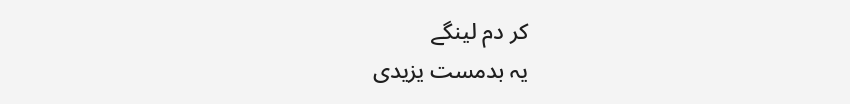کر دم لینگے
یہ بدمست یزیدی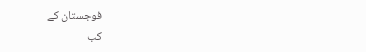فوجستان کے
کب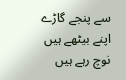سے پنجے گاڑے اپنے بیٹھے ہیں
نوچ رہے ہیں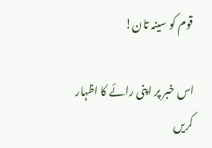قوم کو سینہ تان!

اس خبر پر اپنی رائے کا اظہار کریں